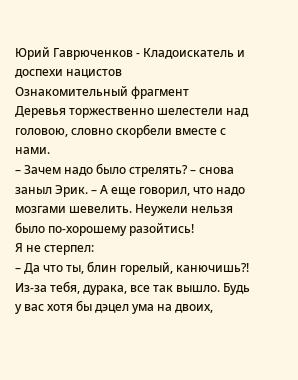Юрий Гаврюченков - Кладоискатель и доспехи нацистов
Ознакомительный фрагмент
Деревья торжественно шелестели над головою, словно скорбели вместе с нами.
– Зачем надо было стрелять? – снова заныл Эрик. – А еще говорил, что надо мозгами шевелить. Неужели нельзя было по-хорошему разойтись!
Я не стерпел:
– Да что ты, блин горелый, канючишь?! Из-за тебя, дурака, все так вышло. Будь у вас хотя бы дэцел ума на двоих,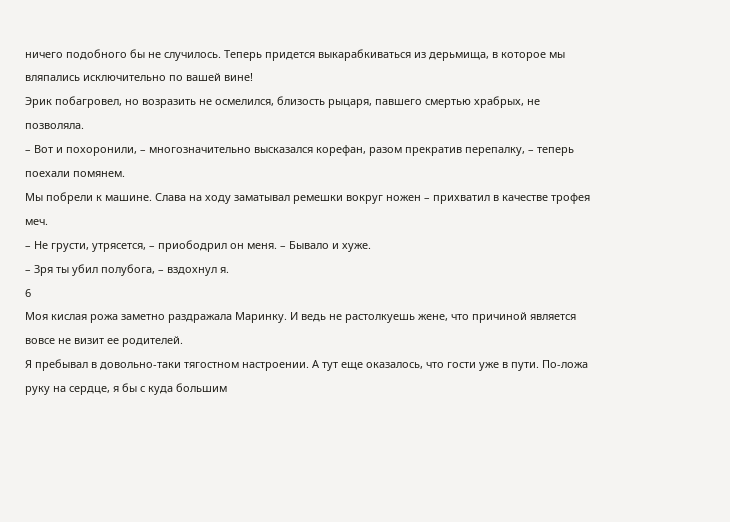ничего подобного бы не случилось. Теперь придется выкарабкиваться из дерьмища, в которое мы вляпались исключительно по вашей вине!
Эрик побагровел, но возразить не осмелился, близость рыцаря, павшего смертью храбрых, не позволяла.
– Вот и похоронили, – многозначительно высказался корефан, разом прекратив перепалку, – теперь поехали помянем.
Мы побрели к машине. Слава на ходу заматывал ремешки вокруг ножен – прихватил в качестве трофея меч.
– Не грусти, утрясется, – приободрил он меня. – Бывало и хуже.
– Зря ты убил полубога, – вздохнул я.
6
Моя кислая рожа заметно раздражала Маринку. И ведь не растолкуешь жене, что причиной является вовсе не визит ее родителей.
Я пребывал в довольно-таки тягостном настроении. А тут еще оказалось, что гости уже в пути. По-ложа руку на сердце, я бы с куда большим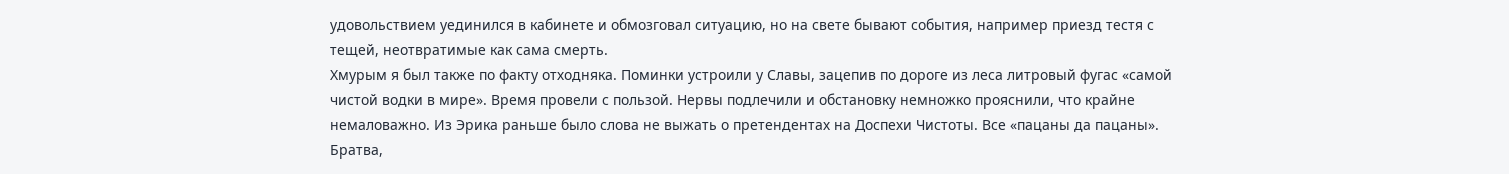удовольствием уединился в кабинете и обмозговал ситуацию, но на свете бывают события, например приезд тестя с тещей, неотвратимые как сама смерть.
Хмурым я был также по факту отходняка. Поминки устроили у Славы, зацепив по дороге из леса литровый фугас «самой чистой водки в мире». Время провели с пользой. Нервы подлечили и обстановку немножко прояснили, что крайне немаловажно. Из Эрика раньше было слова не выжать о претендентах на Доспехи Чистоты. Все «пацаны да пацаны». Братва,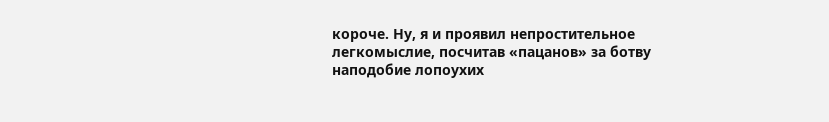короче. Ну, я и проявил непростительное легкомыслие, посчитав «пацанов» за ботву наподобие лопоухих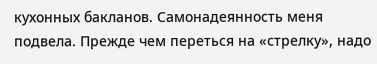кухонных бакланов. Самонадеянность меня подвела. Прежде чем переться на «стрелку», надо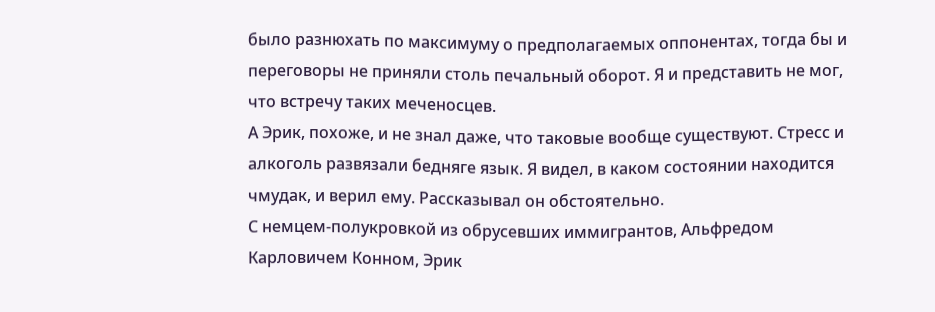было разнюхать по максимуму о предполагаемых оппонентах, тогда бы и переговоры не приняли столь печальный оборот. Я и представить не мог, что встречу таких меченосцев.
А Эрик, похоже, и не знал даже, что таковые вообще существуют. Стресс и алкоголь развязали бедняге язык. Я видел, в каком состоянии находится чмудак, и верил ему. Рассказывал он обстоятельно.
С немцем-полукровкой из обрусевших иммигрантов, Альфредом Карловичем Конном, Эрик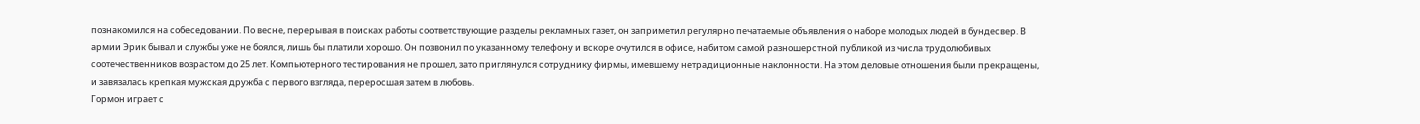познакомился на собеседовании. По весне, перерывая в поисках работы соответствующие разделы рекламных газет, он заприметил регулярно печатаемые объявления о наборе молодых людей в бундесвер. В армии Эрик бывал и службы уже не боялся, лишь бы платили хорошо. Он позвонил по указанному телефону и вскоре очутился в офисе, набитом самой разношерстной публикой из числа трудолюбивых соотечественников возрастом до 25 лет. Компьютерного тестирования не прошел, зато приглянулся сотруднику фирмы, имевшему нетрадиционные наклонности. На этом деловые отношения были прекращены, и завязалась крепкая мужская дружба с первого взгляда, переросшая затем в любовь.
Гормон играет с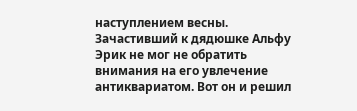наступлением весны. Зачастивший к дядюшке Альфу Эрик не мог не обратить внимания на его увлечение антиквариатом. Вот он и решил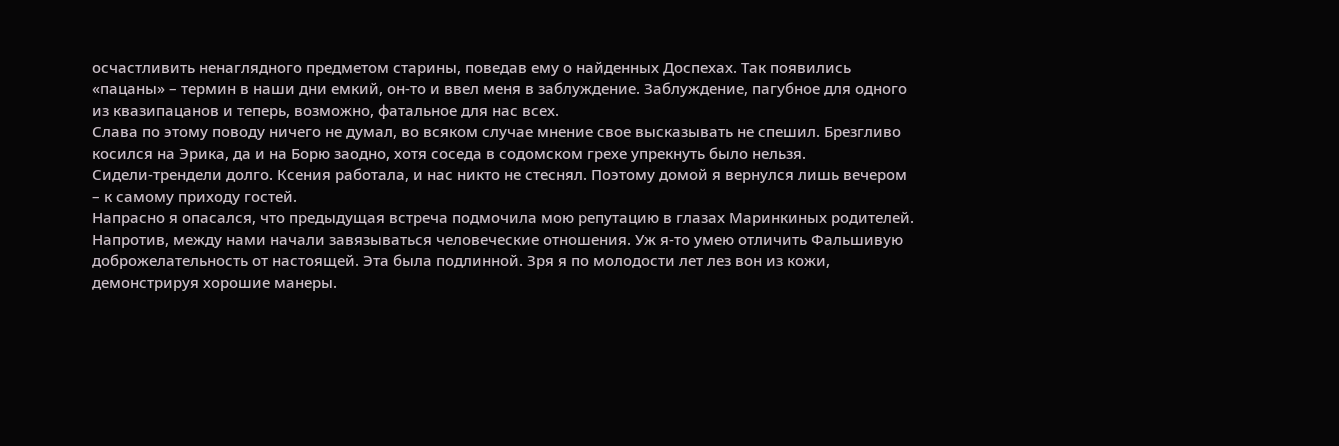осчастливить ненаглядного предметом старины, поведав ему о найденных Доспехах. Так появились «пацаны» – термин в наши дни емкий, он-то и ввел меня в заблуждение. Заблуждение, пагубное для одного из квазипацанов и теперь, возможно, фатальное для нас всех.
Слава по этому поводу ничего не думал, во всяком случае мнение свое высказывать не спешил. Брезгливо косился на Эрика, да и на Борю заодно, хотя соседа в содомском грехе упрекнуть было нельзя.
Сидели-трендели долго. Ксения работала, и нас никто не стеснял. Поэтому домой я вернулся лишь вечером – к самому приходу гостей.
Напрасно я опасался, что предыдущая встреча подмочила мою репутацию в глазах Маринкиных родителей. Напротив, между нами начали завязываться человеческие отношения. Уж я-то умею отличить Фальшивую доброжелательность от настоящей. Эта была подлинной. Зря я по молодости лет лез вон из кожи, демонстрируя хорошие манеры.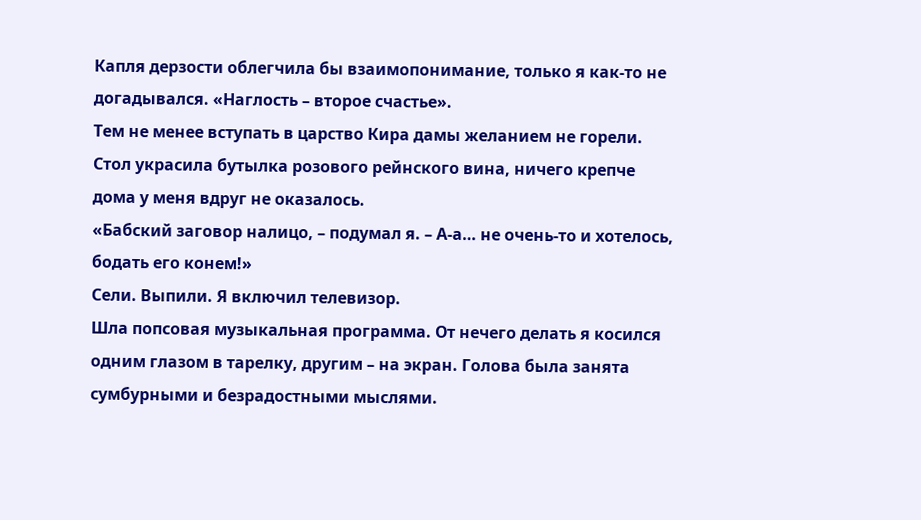Капля дерзости облегчила бы взаимопонимание, только я как-то не догадывался. «Наглость – второе счастье».
Тем не менее вступать в царство Кира дамы желанием не горели. Стол украсила бутылка розового рейнского вина, ничего крепче дома у меня вдруг не оказалось.
«Бабский заговор налицо, – подумал я. – А-а… не очень-то и хотелось, бодать его конем!»
Сели. Выпили. Я включил телевизор.
Шла попсовая музыкальная программа. От нечего делать я косился одним глазом в тарелку, другим – на экран. Голова была занята сумбурными и безрадостными мыслями.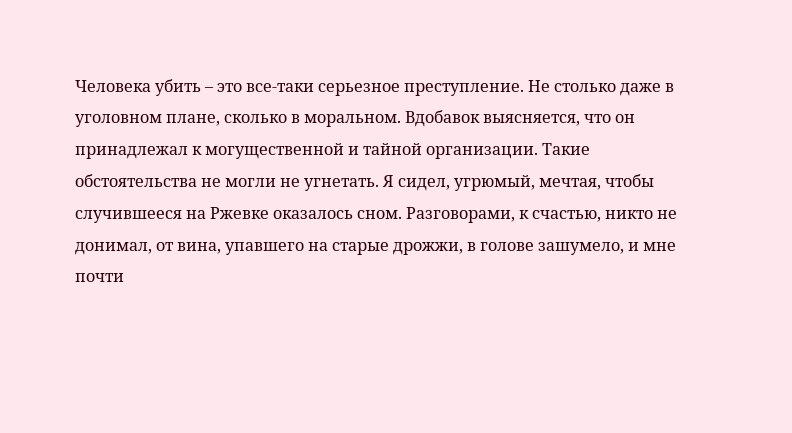Человека убить – это все-таки серьезное преступление. Не столько даже в уголовном плане, сколько в моральном. Вдобавок выясняется, что он принадлежал к могущественной и тайной организации. Такие обстоятельства не могли не угнетать. Я сидел, угрюмый, мечтая, чтобы случившееся на Ржевке оказалось сном. Разговорами, к счастью, никто не донимал, от вина, упавшего на старые дрожжи, в голове зашумело, и мне почти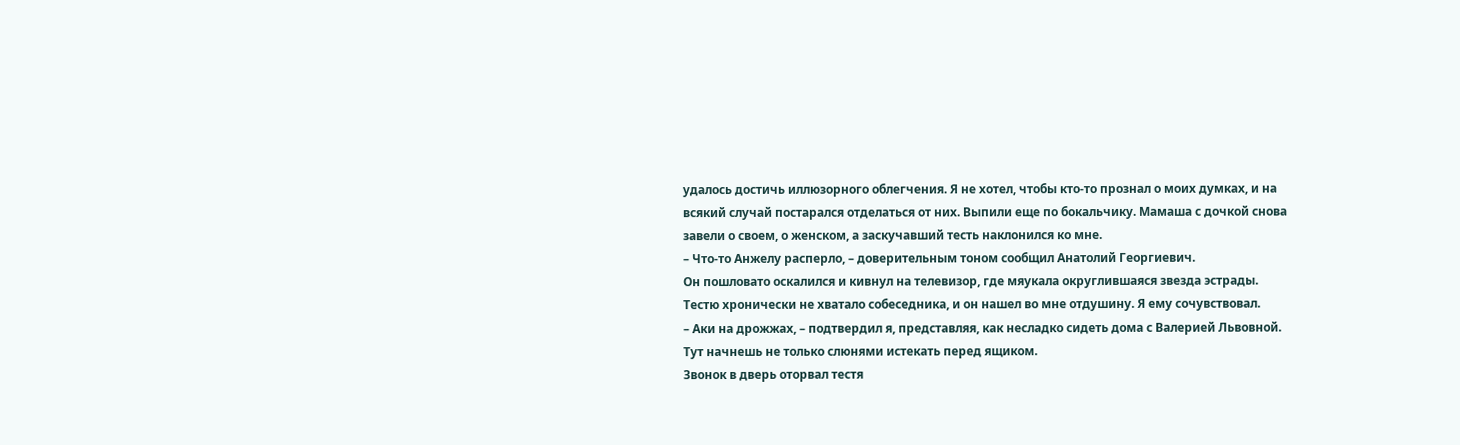удалось достичь иллюзорного облегчения. Я не хотел, чтобы кто-то прознал о моих думках, и на всякий случай постарался отделаться от них. Выпили еще по бокальчику. Мамаша с дочкой снова завели о своем, о женском, а заскучавший тесть наклонился ко мне.
– Что-то Анжелу расперло, – доверительным тоном сообщил Анатолий Георгиевич.
Он пошловато оскалился и кивнул на телевизор, где мяукала округлившаяся звезда эстрады. Тестю хронически не хватало собеседника, и он нашел во мне отдушину. Я ему сочувствовал.
– Аки на дрожжах, – подтвердил я, представляя, как несладко сидеть дома с Валерией Львовной. Тут начнешь не только слюнями истекать перед ящиком.
Звонок в дверь оторвал тестя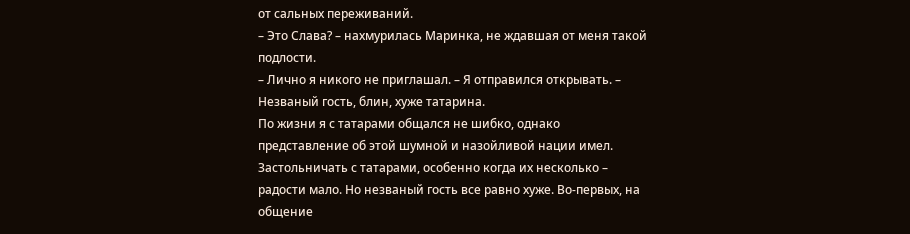от сальных переживаний.
– Это Слава? – нахмурилась Маринка, не ждавшая от меня такой подлости.
– Лично я никого не приглашал. – Я отправился открывать. – Незваный гость, блин, хуже татарина.
По жизни я с татарами общался не шибко, однако представление об этой шумной и назойливой нации имел. Застольничать с татарами, особенно когда их несколько – радости мало. Но незваный гость все равно хуже. Во-первых, на общение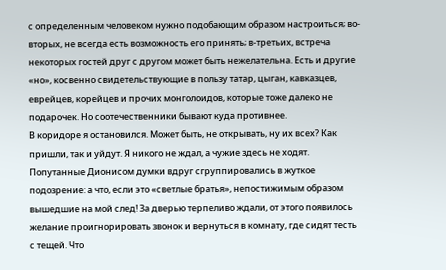с определенным человеком нужно подобающим образом настроиться; во-вторых, не всегда есть возможность его принять; в-третьих, встреча некоторых гостей друг с другом может быть нежелательна. Есть и другие «но», косвенно свидетельствующие в пользу татар, цыган, кавказцев, еврейцев, корейцев и прочих монголоидов, которые тоже далеко не подарочек. Но соотечественники бывают куда противнее.
В коридоре я остановился. Может быть, не открывать, ну их всех? Как пришли, так и уйдут. Я никого не ждал, а чужие здесь не ходят. Попутанные Дионисом думки вдруг сгруппировались в жуткое подозрение: а что, если это «светлые братья», непостижимым образом вышедшие на мой след! За дверью терпеливо ждали, от этого появилось желание проигнорировать звонок и вернуться в комнату, где сидят тесть с тещей. Что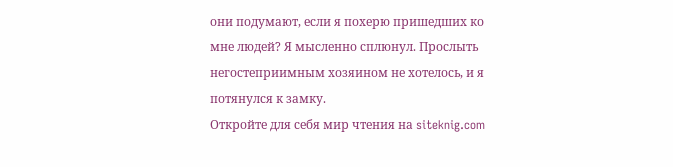они подумают, если я похерю пришедших ко мне людей? Я мысленно сплюнул. Прослыть негостеприимным хозяином не хотелось, и я потянулся к замку.
Откройте для себя мир чтения на siteknig.com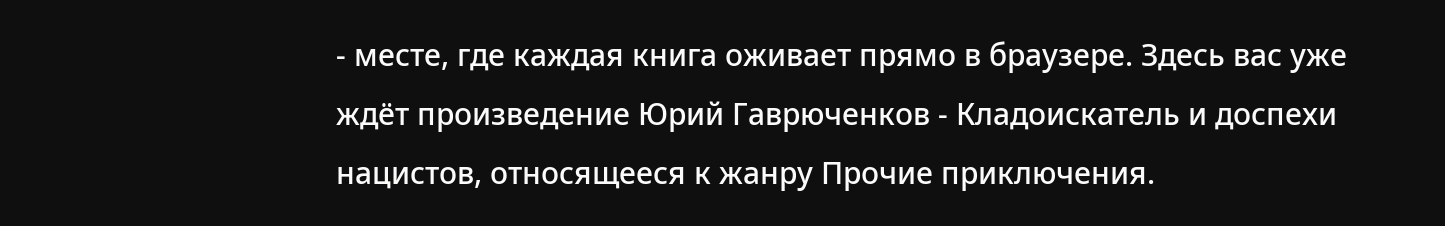- месте, где каждая книга оживает прямо в браузере. Здесь вас уже ждёт произведение Юрий Гаврюченков - Кладоискатель и доспехи нацистов, относящееся к жанру Прочие приключения.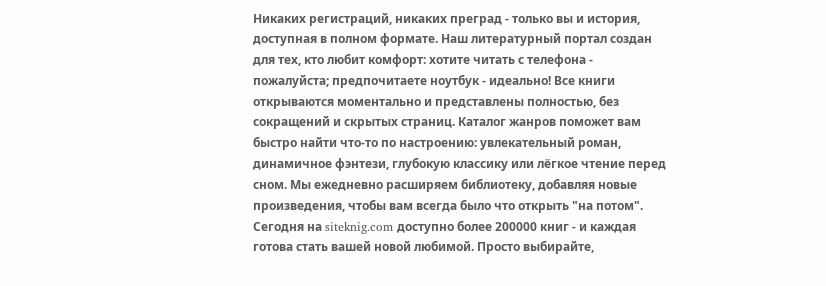Никаких регистраций, никаких преград - только вы и история, доступная в полном формате. Наш литературный портал создан для тех, кто любит комфорт: хотите читать с телефона - пожалуйста; предпочитаете ноутбук - идеально! Все книги открываются моментально и представлены полностью, без сокращений и скрытых страниц. Каталог жанров поможет вам быстро найти что-то по настроению: увлекательный роман, динамичное фэнтези, глубокую классику или лёгкое чтение перед сном. Мы ежедневно расширяем библиотеку, добавляя новые произведения, чтобы вам всегда было что открыть "на потом". Сегодня на siteknig.com доступно более 200000 книг - и каждая готова стать вашей новой любимой. Просто выбирайте,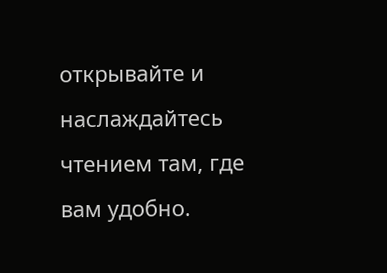открывайте и наслаждайтесь чтением там, где вам удобно.